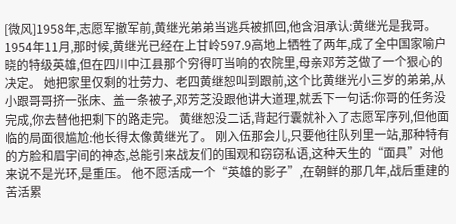[微风]1958年,志愿军撤军前,黄继光弟弟当逃兵被抓回,他含泪承认:黄继光是我哥。 1954年11月,那时候,黄继光已经在上甘岭597.9高地上牺牲了两年,成了全中国家喻户晓的特级英雄,但在四川中江县那个穷得叮当响的农院里,母亲邓芳芝做了一个狠心的决定。 她把家里仅剩的壮劳力、老四黄继恕叫到跟前,这个比黄继光小三岁的弟弟,从小跟哥哥挤一张床、盖一条被子,邓芳芝没跟他讲大道理,就丢下一句话:你哥的任务没完成,你去替他把剩下的路走完。 黄继恕没二话,背起行囊就补入了志愿军序列,但他面临的局面很尴尬:他长得太像黄继光了。 刚入伍那会儿,只要他往队列里一站,那种特有的方脸和眉宇间的神态,总能引来战友们的围观和窃窃私语,这种天生的“面具”对他来说不是光环,是重压。 他不愿活成一个“英雄的影子”,在朝鲜的那几年,战后重建的苦活累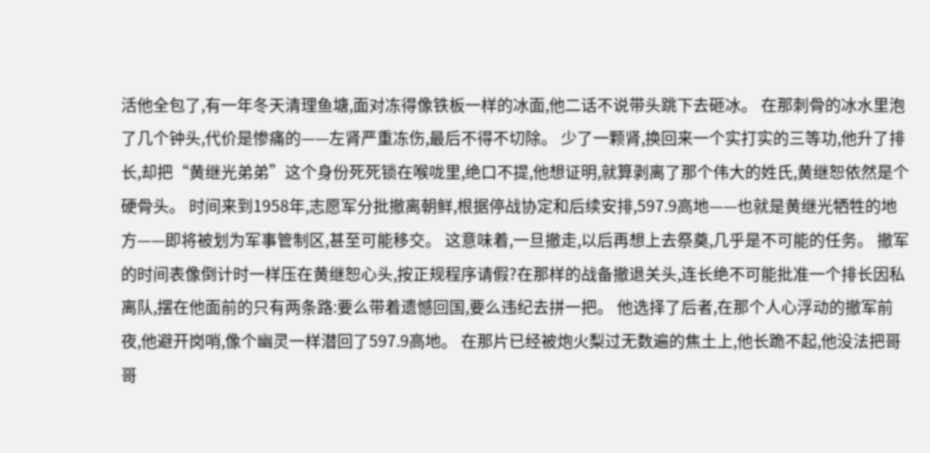活他全包了,有一年冬天清理鱼塘,面对冻得像铁板一样的冰面,他二话不说带头跳下去砸冰。 在那刺骨的冰水里泡了几个钟头,代价是惨痛的——左肾严重冻伤,最后不得不切除。 少了一颗肾,换回来一个实打实的三等功,他升了排长,却把“黄继光弟弟”这个身份死死锁在喉咙里,绝口不提,他想证明,就算剥离了那个伟大的姓氏,黄继恕依然是个硬骨头。 时间来到1958年,志愿军分批撤离朝鲜,根据停战协定和后续安排,597.9高地——也就是黄继光牺牲的地方——即将被划为军事管制区,甚至可能移交。 这意味着,一旦撤走,以后再想上去祭奠,几乎是不可能的任务。 撤军的时间表像倒计时一样压在黄继恕心头,按正规程序请假?在那样的战备撤退关头,连长绝不可能批准一个排长因私离队,摆在他面前的只有两条路:要么带着遗憾回国,要么违纪去拼一把。 他选择了后者,在那个人心浮动的撤军前夜,他避开岗哨,像个幽灵一样潜回了597.9高地。 在那片已经被炮火梨过无数遍的焦土上,他长跪不起,他没法把哥哥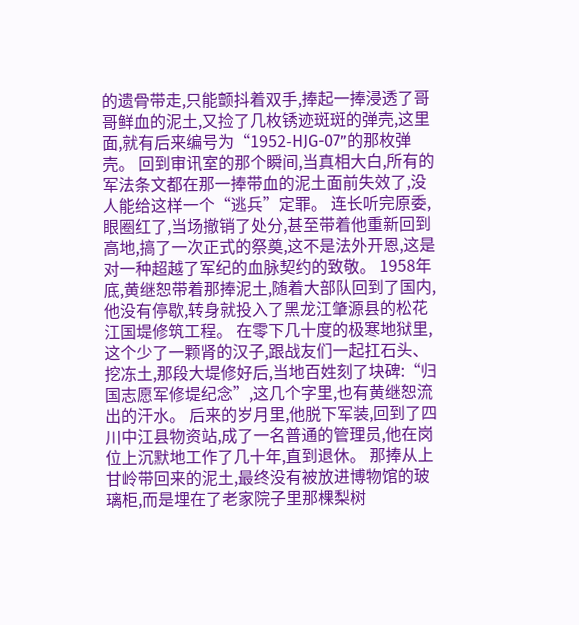的遗骨带走,只能颤抖着双手,捧起一捧浸透了哥哥鲜血的泥土,又捡了几枚锈迹斑斑的弹壳,这里面,就有后来编号为“1952-HJG-07”的那枚弹壳。 回到审讯室的那个瞬间,当真相大白,所有的军法条文都在那一捧带血的泥土面前失效了,没人能给这样一个“逃兵”定罪。 连长听完原委,眼圈红了,当场撤销了处分,甚至带着他重新回到高地,搞了一次正式的祭奠,这不是法外开恩,这是对一种超越了军纪的血脉契约的致敬。 1958年底,黄继恕带着那捧泥土,随着大部队回到了国内,他没有停歇,转身就投入了黑龙江肇源县的松花江国堤修筑工程。 在零下几十度的极寒地狱里,这个少了一颗肾的汉子,跟战友们一起扛石头、挖冻土,那段大堤修好后,当地百姓刻了块碑:“归国志愿军修堤纪念”,这几个字里,也有黄继恕流出的汗水。 后来的岁月里,他脱下军装,回到了四川中江县物资站,成了一名普通的管理员,他在岗位上沉默地工作了几十年,直到退休。 那捧从上甘岭带回来的泥土,最终没有被放进博物馆的玻璃柜,而是埋在了老家院子里那棵梨树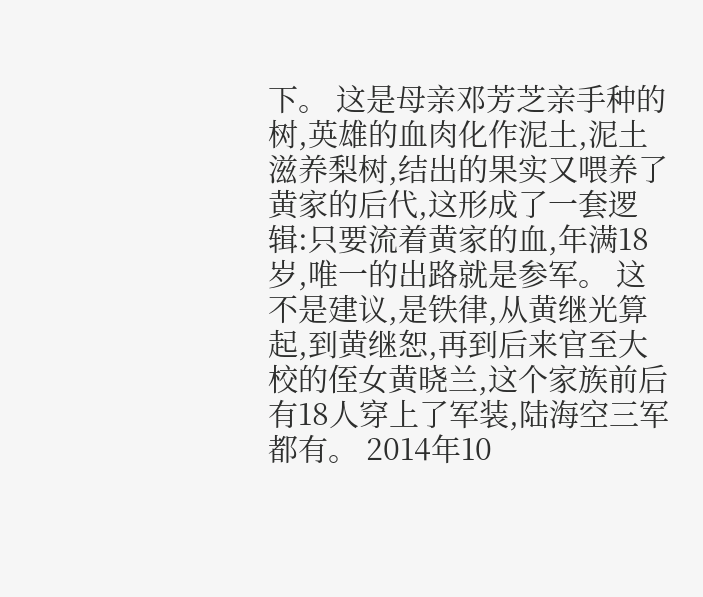下。 这是母亲邓芳芝亲手种的树,英雄的血肉化作泥土,泥土滋养梨树,结出的果实又喂养了黄家的后代,这形成了一套逻辑:只要流着黄家的血,年满18岁,唯一的出路就是参军。 这不是建议,是铁律,从黄继光算起,到黄继恕,再到后来官至大校的侄女黄晓兰,这个家族前后有18人穿上了军装,陆海空三军都有。 2014年10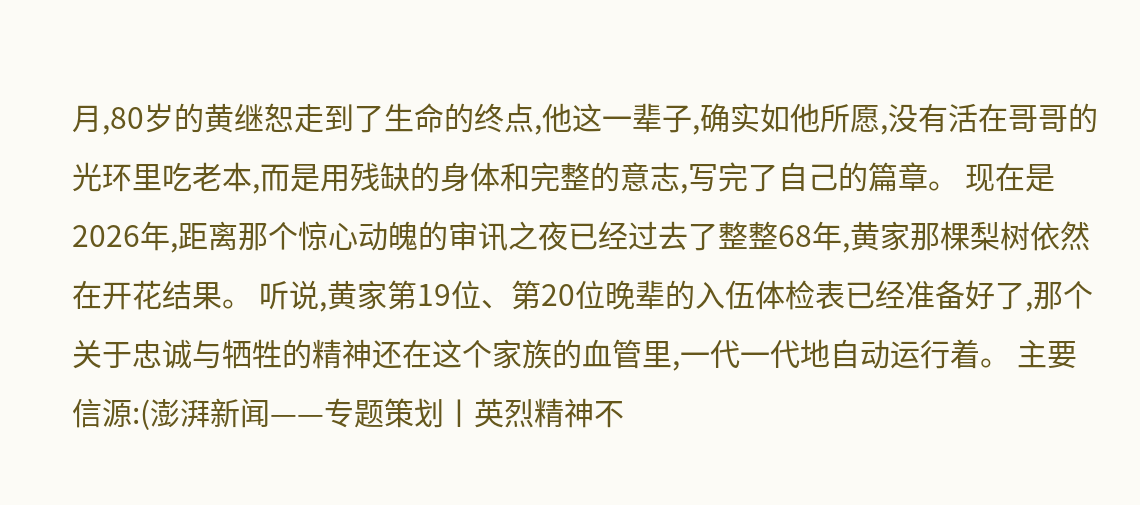月,80岁的黄继恕走到了生命的终点,他这一辈子,确实如他所愿,没有活在哥哥的光环里吃老本,而是用残缺的身体和完整的意志,写完了自己的篇章。 现在是2026年,距离那个惊心动魄的审讯之夜已经过去了整整68年,黄家那棵梨树依然在开花结果。 听说,黄家第19位、第20位晚辈的入伍体检表已经准备好了,那个关于忠诚与牺牲的精神还在这个家族的血管里,一代一代地自动运行着。 主要信源:(澎湃新闻——专题策划丨英烈精神不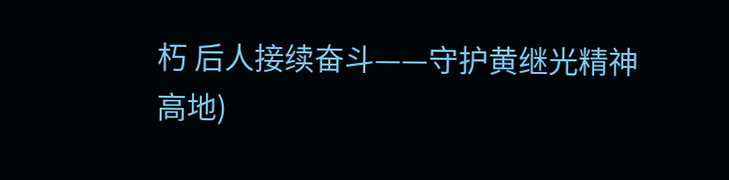朽 后人接续奋斗——守护黄继光精神高地)